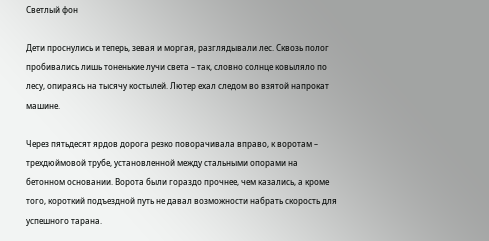Светлый фон

Дети проснулись и теперь, зевая и моргая, разглядывали лес. Сквозь полог пробивались лишь тоненькие лучи света – так, словно солнце ковыляло по лесу, опираясь на тысячу костылей. Лютер ехал следом во взятой напрокат машине.

Через пятьдесят ярдов дорога резко поворачивала вправо, к воротам – трехдюймовой трубе, установленной между стальными опорами на бетонном основании. Ворота были гораздо прочнее, чем казались, а кроме того, короткий подъездной путь не давал возможности набрать скорость для успешного тарана.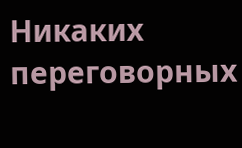Никаких переговорных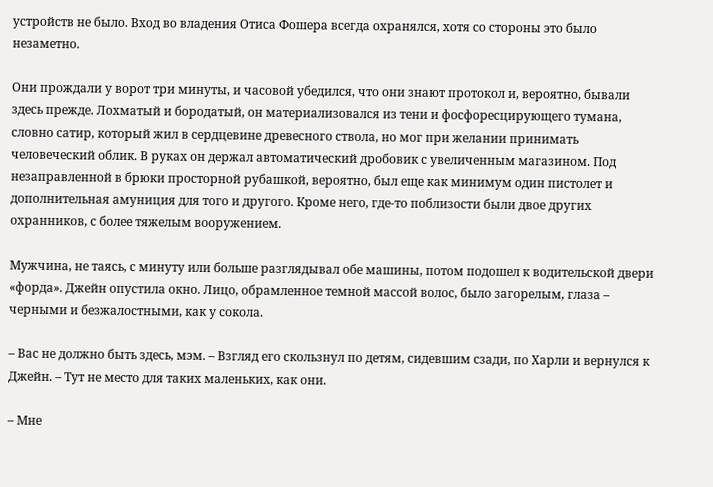устройств не было. Вход во владения Отиса Фошера всегда охранялся, хотя со стороны это было незаметно.

Они прождали у ворот три минуты, и часовой убедился, что они знают протокол и, вероятно, бывали здесь прежде. Лохматый и бородатый, он материализовался из тени и фосфоресцирующего тумана, словно сатир, который жил в сердцевине древесного ствола, но мог при желании принимать человеческий облик. В руках он держал автоматический дробовик с увеличенным магазином. Под незаправленной в брюки просторной рубашкой, вероятно, был еще как минимум один пистолет и дополнительная амуниция для того и другого. Кроме него, где-то поблизости были двое других охранников, с более тяжелым вооружением.

Мужчина, не таясь, с минуту или больше разглядывал обе машины, потом подошел к водительской двери «форда». Джейн опустила окно. Лицо, обрамленное темной массой волос, было загорелым, глаза – черными и безжалостными, как у сокола.

– Вас не должно быть здесь, мэм. – Взгляд его скользнул по детям, сидевшим сзади, по Харли и вернулся к Джейн. – Тут не место для таких маленьких, как они.

– Мне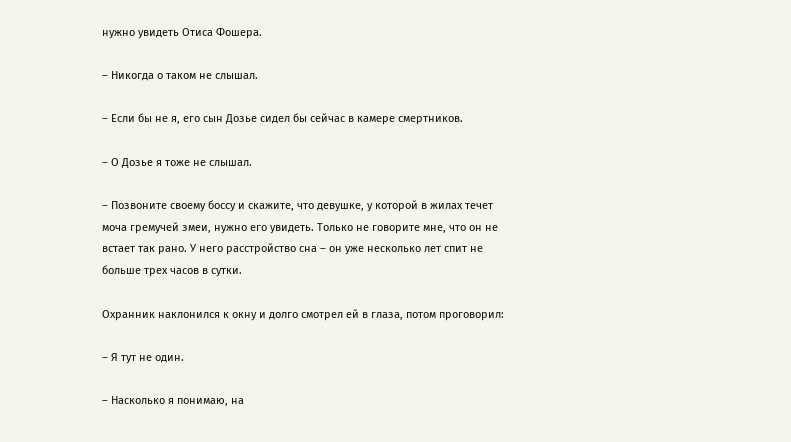нужно увидеть Отиса Фошера.

– Никогда о таком не слышал.

– Если бы не я, его сын Дозье сидел бы сейчас в камере смертников.

– О Дозье я тоже не слышал.

– Позвоните своему боссу и скажите, что девушке, у которой в жилах течет моча гремучей змеи, нужно его увидеть. Только не говорите мне, что он не встает так рано. У него расстройство сна – он уже несколько лет спит не больше трех часов в сутки.

Охранник наклонился к окну и долго смотрел ей в глаза, потом проговорил:

– Я тут не один.

– Насколько я понимаю, на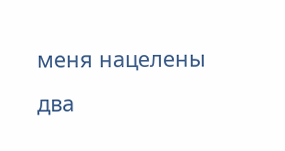меня нацелены два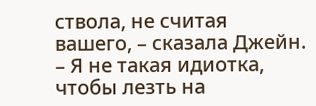ствола, не считая вашего, – сказала Джейн. – Я не такая идиотка, чтобы лезть на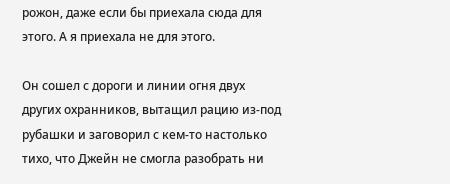рожон, даже если бы приехала сюда для этого. А я приехала не для этого.

Он сошел с дороги и линии огня двух других охранников, вытащил рацию из-под рубашки и заговорил с кем-то настолько тихо, что Джейн не смогла разобрать ни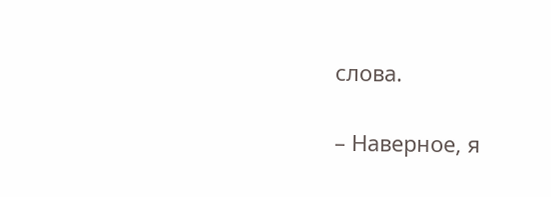слова.

– Наверное, я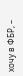хочу в ФБР, –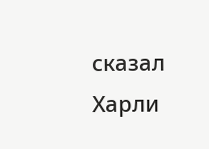сказал Харли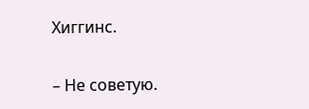Хиггинс.

– Не советую.